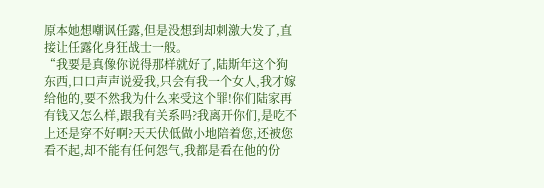原本她想嘲讽任露,但是没想到却刺激大发了,直接让任露化身狂战士一般。
“我要是真像你说得那样就好了,陆斯年这个狗东西,口口声声说爱我,只会有我一个女人,我才嫁给他的,要不然我为什么来受这个罪!你们陆家再有钱又怎么样,跟我有关系吗?我离开你们,是吃不上还是穿不好啊?天天伏低做小地陪着您,还被您看不起,却不能有任何怨气,我都是看在他的份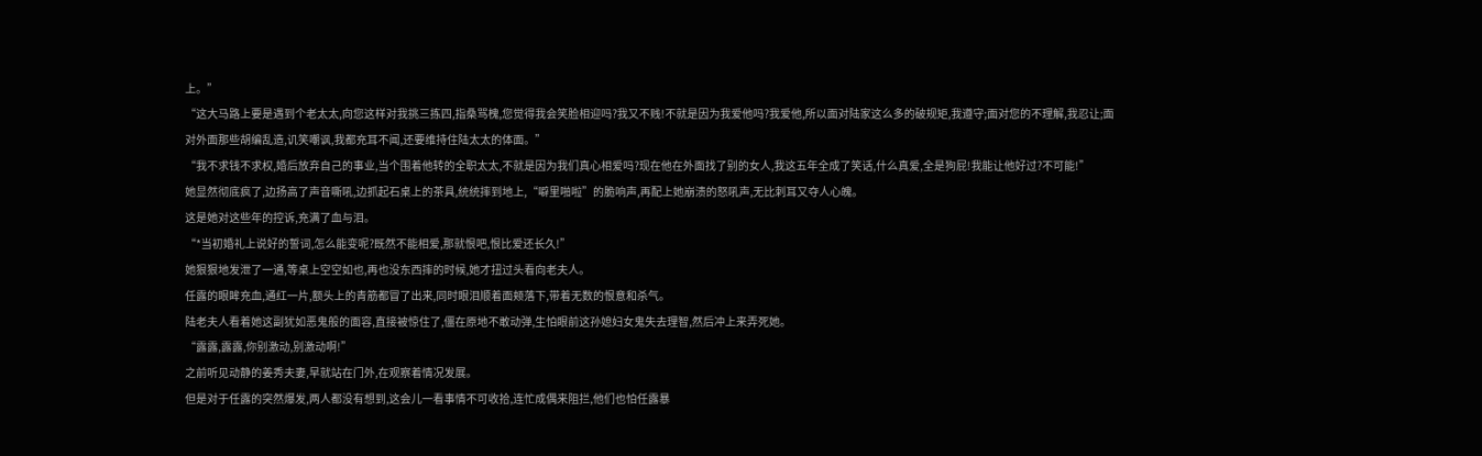上。”
“这大马路上要是遇到个老太太,向您这样对我挑三拣四,指桑骂槐,您觉得我会笑脸相迎吗?我又不贱!不就是因为我爱他吗?我爱他,所以面对陆家这么多的破规矩,我遵守;面对您的不理解,我忍让;面对外面那些胡编乱造,讥笑嘲讽,我都充耳不闻,还要维持住陆太太的体面。”
“我不求钱不求权,婚后放弃自己的事业,当个围着他转的全职太太,不就是因为我们真心相爱吗?现在他在外面找了别的女人,我这五年全成了笑话,什么真爱,全是狗屁!我能让他好过?不可能!”
她显然彻底疯了,边扬高了声音嘶吼,边抓起石桌上的茶具,统统摔到地上,“噼里啪啦”的脆响声,再配上她崩溃的怒吼声,无比刺耳又夺人心魄。
这是她对这些年的控诉,充满了血与泪。
“*当初婚礼上说好的誓词,怎么能变呢?既然不能相爱,那就恨吧,恨比爱还长久!”
她狠狠地发泄了一通,等桌上空空如也,再也没东西摔的时候,她才扭过头看向老夫人。
任露的眼眸充血,通红一片,额头上的青筋都冒了出来,同时眼泪顺着面颊落下,带着无数的恨意和杀气。
陆老夫人看着她这副犹如恶鬼般的面容,直接被惊住了,僵在原地不敢动弹,生怕眼前这孙媳妇女鬼失去理智,然后冲上来弄死她。
“露露,露露,你别激动,别激动啊!”
之前听见动静的姜秀夫妻,早就站在门外,在观察着情况发展。
但是对于任露的突然爆发,两人都没有想到,这会儿一看事情不可收拾,连忙成偶来阻拦,他们也怕任露暴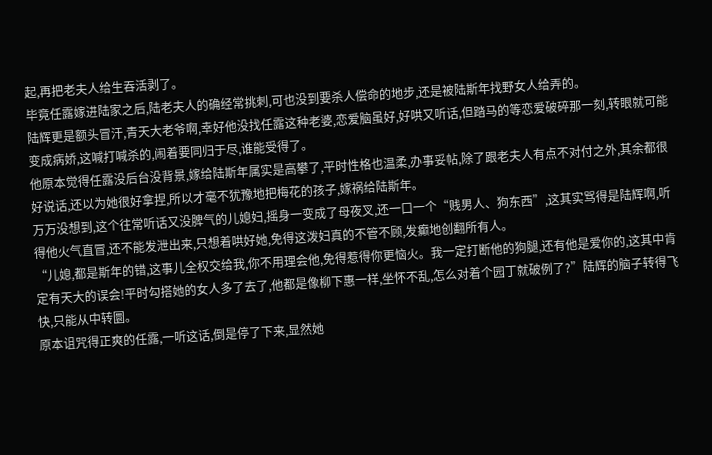起,再把老夫人给生吞活剥了。
毕竟任露嫁进陆家之后,陆老夫人的确经常挑刺,可也没到要杀人偿命的地步,还是被陆斯年找野女人给弄的。
陆辉更是额头冒汗,青天大老爷啊,幸好他没找任露这种老婆,恋爱脑虽好,好哄又听话,但踏马的等恋爱破碎那一刻,转眼就可能变成病娇,这喊打喊杀的,闹着要同归于尽,谁能受得了。
他原本觉得任露没后台没背景,嫁给陆斯年属实是高攀了,平时性格也温柔,办事妥帖,除了跟老夫人有点不对付之外,其余都很好说话,还以为她很好拿捏,所以才毫不犹豫地把梅花的孩子,嫁祸给陆斯年。
万万没想到,这个往常听话又没脾气的儿媳妇,摇身一变成了母夜叉,还一口一个“贱男人、狗东西”,这其实骂得是陆辉啊,听得他火气直冒,还不能发泄出来,只想着哄好她,免得这泼妇真的不管不顾,发癫地创翻所有人。
“儿媳,都是斯年的错,这事儿全权交给我,你不用理会他,免得惹得你更恼火。我一定打断他的狗腿,还有他是爱你的,这其中肯定有天大的误会!平时勾搭她的女人多了去了,他都是像柳下惠一样,坐怀不乱,怎么对着个园丁就破例了?”陆辉的脑子转得飞快,只能从中转圜。
原本诅咒得正爽的任露,一听这话,倒是停了下来,显然她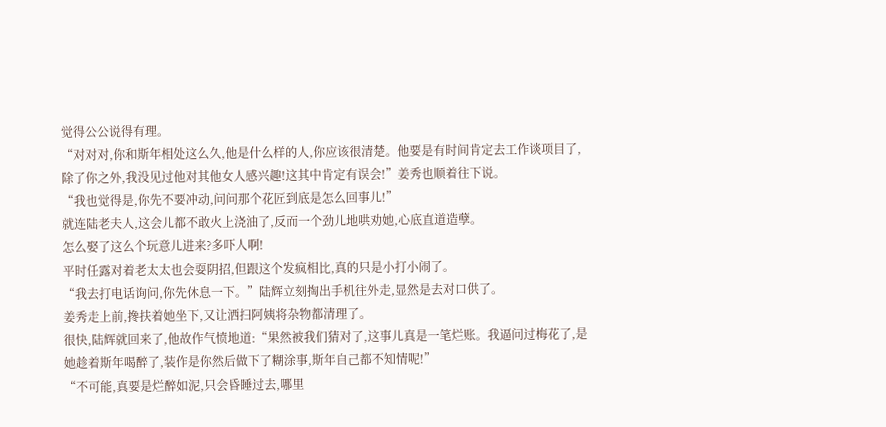觉得公公说得有理。
“对对对,你和斯年相处这么久,他是什么样的人,你应该很清楚。他要是有时间肯定去工作谈项目了,除了你之外,我没见过他对其他女人感兴趣!这其中肯定有误会!”姜秀也顺着往下说。
“我也觉得是,你先不要冲动,问问那个花匠到底是怎么回事儿!”
就连陆老夫人,这会儿都不敢火上浇油了,反而一个劲儿地哄劝她,心底直道造孽。
怎么娶了这么个玩意儿进来?多吓人啊!
平时任露对着老太太也会耍阴招,但跟这个发疯相比,真的只是小打小闹了。
“我去打电话询问,你先休息一下。”陆辉立刻掏出手机往外走,显然是去对口供了。
姜秀走上前,搀扶着她坐下,又让洒扫阿姨将杂物都清理了。
很快,陆辉就回来了,他故作气愤地道:“果然被我们猜对了,这事儿真是一笔烂账。我逼问过梅花了,是她趁着斯年喝醉了,装作是你然后做下了糊涂事,斯年自己都不知情呢!”
“不可能,真要是烂醉如泥,只会昏睡过去,哪里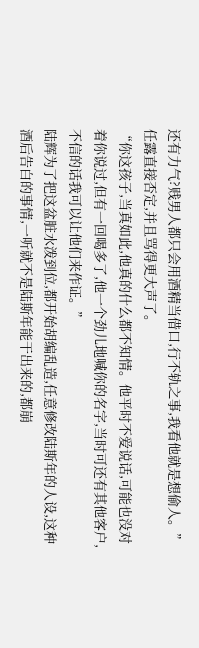还有力气?贱男人都只会用酒精当借口,行不轨之事,我看他就是想偷人。”任露直接否定,并且骂得更大声了。
“你这孩子,当真如此,他真的什么都不知情。他平时不爱说话,可能也没对着你说过,但有一回喝多了,他一个劲儿地喊你的名字,当时可还有其他客户,不信的话我可以让他们来作证。”
陆辉为了把这盆脏水泼到位,都开始胡编乱造,任意修改陆斯年的人设,这种酒后告白的事情,一听就不是陆斯年能干出来的,都崩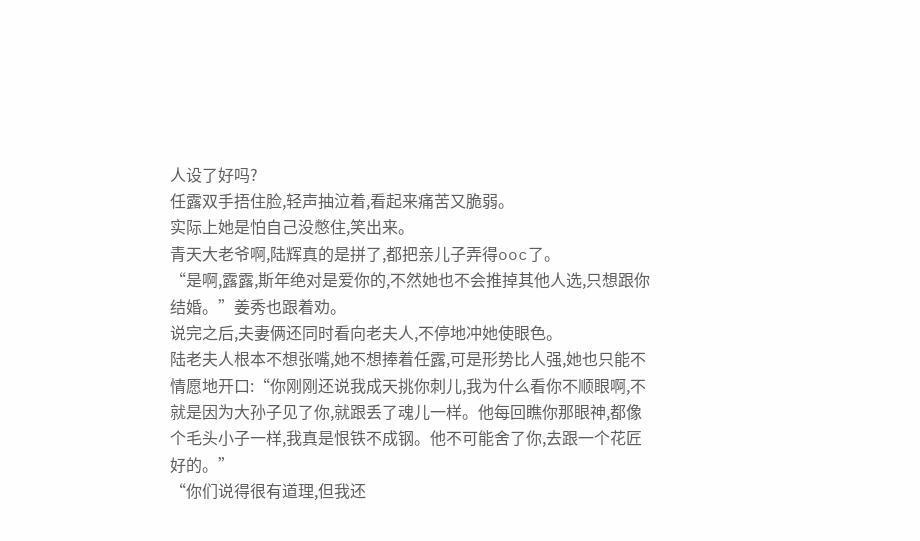人设了好吗?
任露双手捂住脸,轻声抽泣着,看起来痛苦又脆弱。
实际上她是怕自己没憋住,笑出来。
青天大老爷啊,陆辉真的是拼了,都把亲儿子弄得ooc了。
“是啊,露露,斯年绝对是爱你的,不然她也不会推掉其他人选,只想跟你结婚。”姜秀也跟着劝。
说完之后,夫妻俩还同时看向老夫人,不停地冲她使眼色。
陆老夫人根本不想张嘴,她不想捧着任露,可是形势比人强,她也只能不情愿地开口:“你刚刚还说我成天挑你刺儿,我为什么看你不顺眼啊,不就是因为大孙子见了你,就跟丢了魂儿一样。他每回瞧你那眼神,都像个毛头小子一样,我真是恨铁不成钢。他不可能舍了你,去跟一个花匠好的。”
“你们说得很有道理,但我还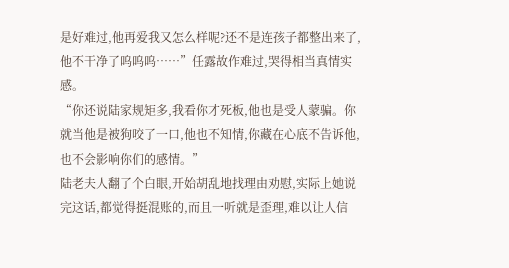是好难过,他再爱我又怎么样呢?还不是连孩子都整出来了,他不干净了呜呜呜……”任露故作难过,哭得相当真情实感。
“你还说陆家规矩多,我看你才死板,他也是受人蒙骗。你就当他是被狗咬了一口,他也不知情,你藏在心底不告诉他,也不会影响你们的感情。”
陆老夫人翻了个白眼,开始胡乱地找理由劝慰,实际上她说完这话,都觉得挺混账的,而且一听就是歪理,难以让人信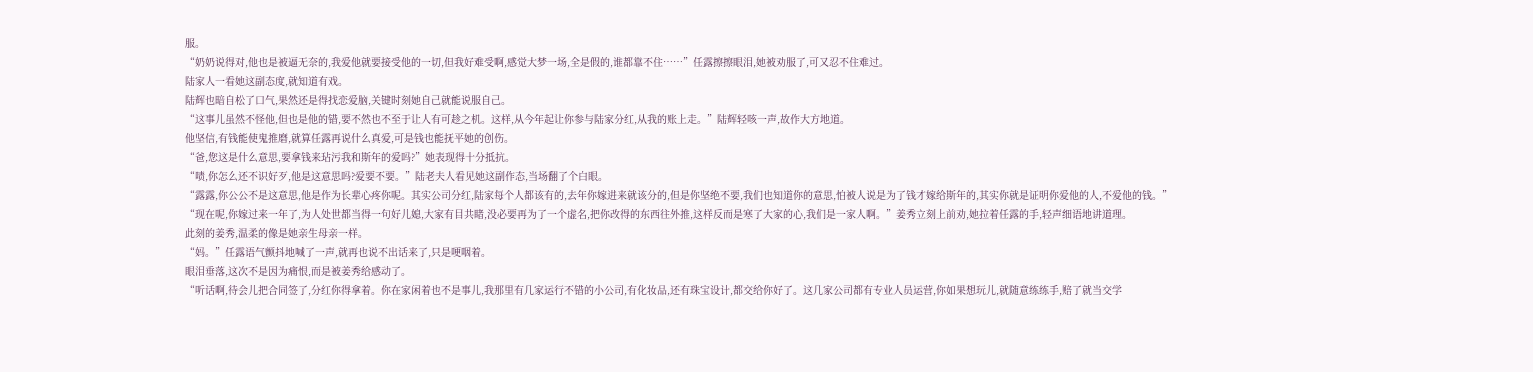服。
“奶奶说得对,他也是被逼无奈的,我爱他就要接受他的一切,但我好难受啊,感觉大梦一场,全是假的,谁都靠不住……”任露擦擦眼泪,她被劝服了,可又忍不住难过。
陆家人一看她这副态度,就知道有戏。
陆辉也暗自松了口气,果然还是得找恋爱脑,关键时刻她自己就能说服自己。
“这事儿虽然不怪他,但也是他的错,要不然也不至于让人有可趁之机。这样,从今年起让你参与陆家分红,从我的账上走。”陆辉轻咳一声,故作大方地道。
他坚信,有钱能使鬼推磨,就算任露再说什么真爱,可是钱也能抚平她的创伤。
“爸,您这是什么意思,要拿钱来玷污我和斯年的爱吗?”她表现得十分抵抗。
“啧,你怎么还不识好歹,他是这意思吗?爱要不要。”陆老夫人看见她这副作态,当场翻了个白眼。
“露露,你公公不是这意思,他是作为长辈心疼你呢。其实公司分红,陆家每个人都该有的,去年你嫁进来就该分的,但是你坚绝不要,我们也知道你的意思,怕被人说是为了钱才嫁给斯年的,其实你就是证明你爱他的人,不爱他的钱。”
“现在呢,你嫁过来一年了,为人处世都当得一句好儿媳,大家有目共睹,没必要再为了一个虚名,把你改得的东西往外推,这样反而是寒了大家的心,我们是一家人啊。”姜秀立刻上前劝,她拉着任露的手,轻声细语地讲道理。
此刻的姜秀,温柔的像是她亲生母亲一样。
“妈。”任露语气颤抖地喊了一声,就再也说不出话来了,只是哽咽着。
眼泪垂落,这次不是因为痛恨,而是被姜秀给感动了。
“听话啊,待会儿把合同签了,分红你得拿着。你在家闲着也不是事儿,我那里有几家运行不错的小公司,有化妆品,还有珠宝设计,都交给你好了。这几家公司都有专业人员运营,你如果想玩儿,就随意练练手,赔了就当交学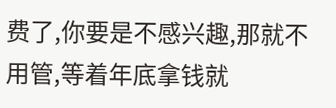费了,你要是不感兴趣,那就不用管,等着年底拿钱就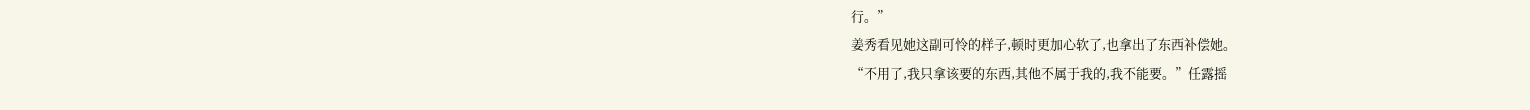行。”
姜秀看见她这副可怜的样子,顿时更加心软了,也拿出了东西补偿她。
“不用了,我只拿该要的东西,其他不属于我的,我不能要。”任露摇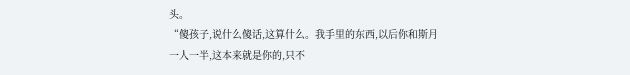头。
“傻孩子,说什么傻话,这算什么。我手里的东西,以后你和斯月一人一半,这本来就是你的,只不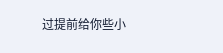过提前给你些小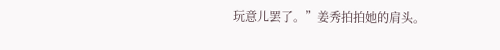玩意儿罢了。”姜秀拍拍她的肩头。